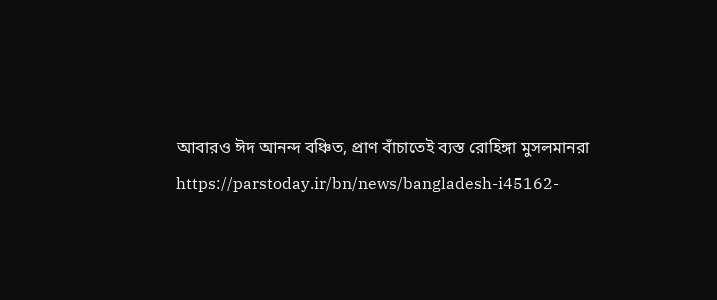আবারও ঈদ আনন্দ বঞ্চিত, প্রাণ বাঁচাতেই ব্যস্ত রোহিঙ্গা মুসলমানরা
https://parstoday.ir/bn/news/bangladesh-i45162-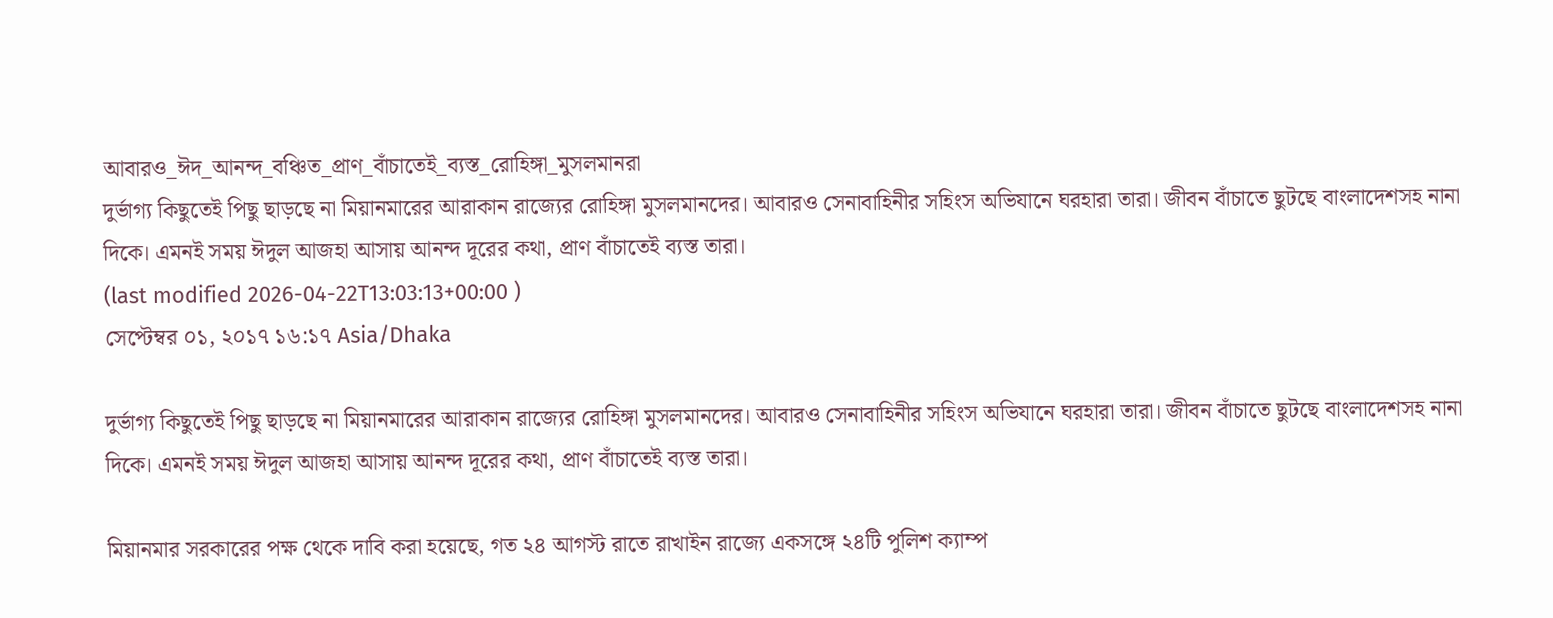আবারও_ঈদ_আনন্দ_বঞ্চিত_প্রাণ_বাঁচাতেই_ব্যস্ত_রোহিঙ্গা_মুসলমানরা
দুর্ভাগ্য কিছুতেই পিছু ছাড়ছে না মিয়ানমারের আরাকান রাজ্যের রোহিঙ্গা মুসলমানদের। আবারও সেনাবাহিনীর সহিংস অভিযানে ঘরহারা তারা। জীবন বাঁচাতে ছুটছে বাংলাদেশসহ নানা দিকে। এমনই সময় ঈদুল আজহা আসায় আনন্দ দূরের কথা, প্রাণ বাঁচাতেই ব্যস্ত তারা।
(last modified 2026-04-22T13:03:13+00:00 )
সেপ্টেম্বর ০১, ২০১৭ ১৬:১৭ Asia/Dhaka

দুর্ভাগ্য কিছুতেই পিছু ছাড়ছে না মিয়ানমারের আরাকান রাজ্যের রোহিঙ্গা মুসলমানদের। আবারও সেনাবাহিনীর সহিংস অভিযানে ঘরহারা তারা। জীবন বাঁচাতে ছুটছে বাংলাদেশসহ নানা দিকে। এমনই সময় ঈদুল আজহা আসায় আনন্দ দূরের কথা, প্রাণ বাঁচাতেই ব্যস্ত তারা।

মিয়ানমার সরকারের পক্ষ থেকে দাবি করা হয়েছে, গত ২৪ আগস্ট রাতে রাখাইন রাজ্যে একসঙ্গে ২৪টি পুলিশ ক্যাম্প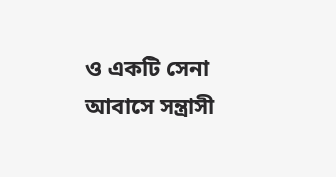ও একটি সেনা আবাসে সন্ত্রাসী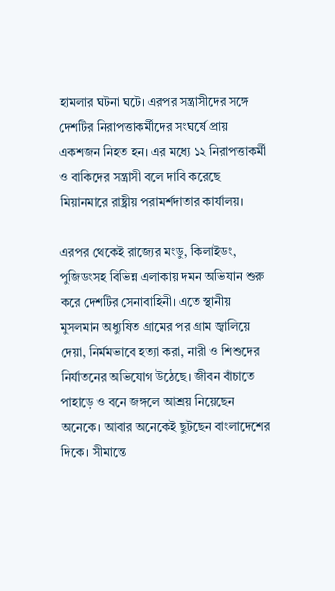হামলার ঘটনা ঘটে। এরপর সন্ত্রাসীদের সঙ্গে দেশটির নিরাপত্তাকর্মীদের সংঘর্ষে প্রায় একশজন নিহত হন। এর মধ্যে ১২ নিরাপত্তাকর্মী ও বাকিদের সন্ত্রাসী বলে দাবি করেছে মিয়ানমারে রাষ্ট্রীয় পরামর্শদাতার কার্যালয়।

এরপর থেকেই রাজ্যের মংডু, কিলাইডং, পুজিডংসহ বিভিন্ন এলাকায় দমন অভিযান শুরু করে দেশটির সেনাবাহিনী। এতে স্থানীয় মুসলমান অধ্যুষিত গ্রামের পর গ্রাম জ্বালিয়ে দেয়া, নির্মমভাবে হত্যা করা, নারী ও শিশুদের নির্যাতনের অভিযোগ উঠেছে। জীবন বাঁচাতে পাহাড়ে ও বনে জঙ্গলে আশ্রয় নিয়েছেন অনেকে। আবার অনেকেই ছুটছেন বাংলাদেশের দিকে। সীমান্তে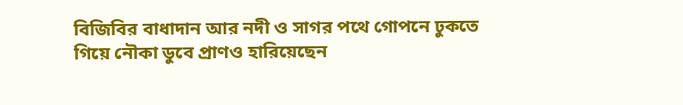বিজিবির বাধাদান আর নদী ও সাগর পথে গোপনে ঢুকতে গিয়ে নৌকা ডুবে প্রাণও হারিয়েছেন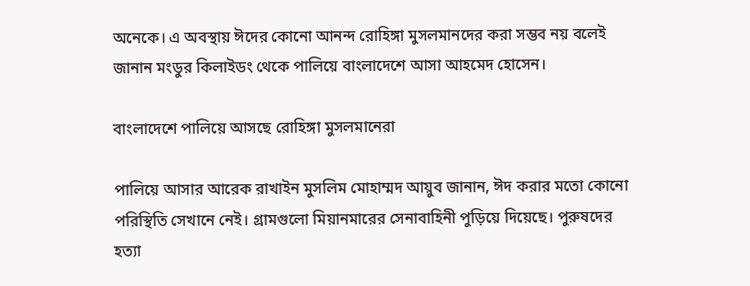অনেকে। এ অবস্থায় ঈদের কোনো আনন্দ রোহিঙ্গা মুসলমানদের করা সম্ভব নয় বলেই জানান মংডুর কিলাইডং থেকে পালিয়ে বাংলাদেশে আসা আহমেদ হোসেন।

বাংলাদেশে পালিয়ে আসছে রোহিঙ্গা মুসলমানেরা

পালিয়ে আসার আরেক রাখাইন মুসলিম মোহাম্মদ আয়ুব জানান, ঈদ করার মতো কোনো পরিস্থিতি সেখানে নেই। গ্রামগুলো মিয়ানমারের সেনাবাহিনী পুড়িয়ে দিয়েছে। পুরুষদের হত্যা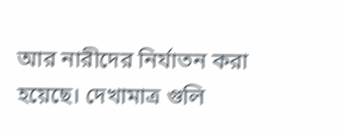আর নারীদের নির্যাতন করা হয়েছে। দেখামাত্র গুলি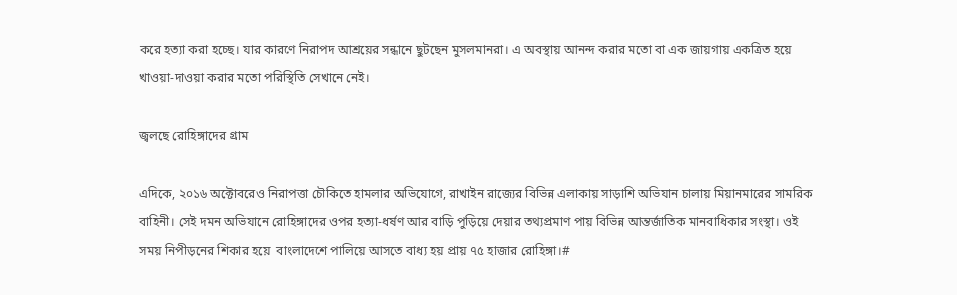করে হত্যা করা হচ্ছে। যার কারণে নিরাপদ আশ্রয়ের সন্ধানে ছুটছেন মুসলমানরা। এ অবস্থায় আনন্দ করার মতো বা এক জায়গায় একত্রিত হয়ে খাওয়া-দাওয়া করার মতো পরিস্থিতি সেখানে নেই।

জ্বলছে রোহিঙ্গাদের গ্রাম

এদিকে, ২০১৬ অক্টোবরেও নিরাপত্তা চৌকিতে হামলার অভিযোগে, রাখাইন রাজ্যের বিভিন্ন এলাকায় সাড়াশি অভিযান চালায় মিয়ানমারের সামরিক বাহিনী। সেই দমন অভিযানে রোহিঙ্গাদের ওপর হত্যা-ধর্ষণ আর বাড়ি পুড়িয়ে দেয়ার তথ্যপ্রমাণ পায় বিভিন্ন আন্তর্জাতিক মানবাধিকার সংস্থা। ওই সময় নিপীড়নের শিকার হয়ে  বাংলাদেশে পালিয়ে আসতে বাধ্য হয় প্রায় ৭৫ হাজার রোহিঙ্গা।#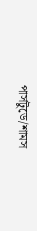পার্সটুডে/শামস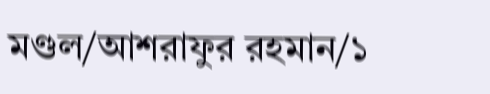মণ্ডল/আশরাফুর রহমান/১